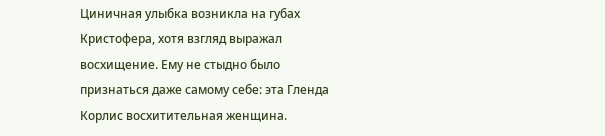Циничная улыбка возникла на губах Кристофера, хотя взгляд выражал восхищение. Ему не стыдно было признаться даже самому себе: эта Гленда Корлис восхитительная женщина.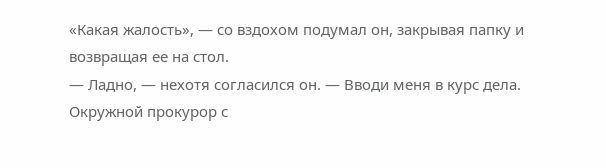«Какая жалость», — со вздохом подумал он, закрывая папку и возвращая ее на стол.
— Ладно, — нехотя согласился он. — Вводи меня в курс дела.
Окружной прокурор с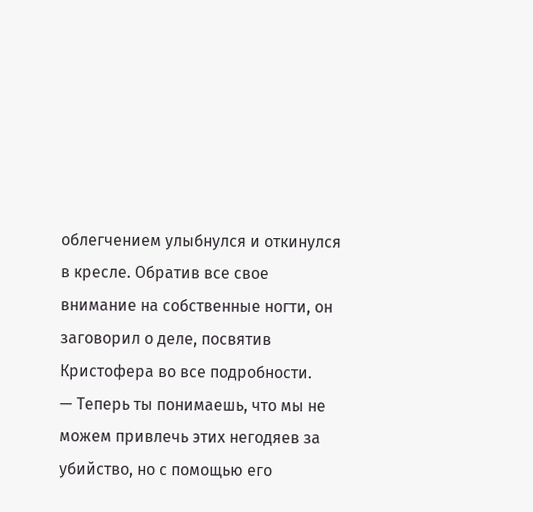облегчением улыбнулся и откинулся в кресле. Обратив все свое внимание на собственные ногти, он заговорил о деле, посвятив Кристофера во все подробности.
— Теперь ты понимаешь, что мы не можем привлечь этих негодяев за убийство, но с помощью его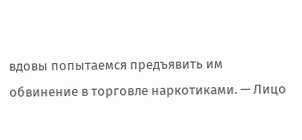вдовы попытаемся предъявить им обвинение в торговле наркотиками. — Лицо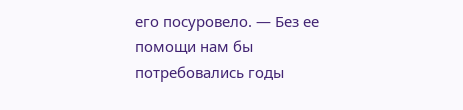его посуровело. — Без ее помощи нам бы потребовались годы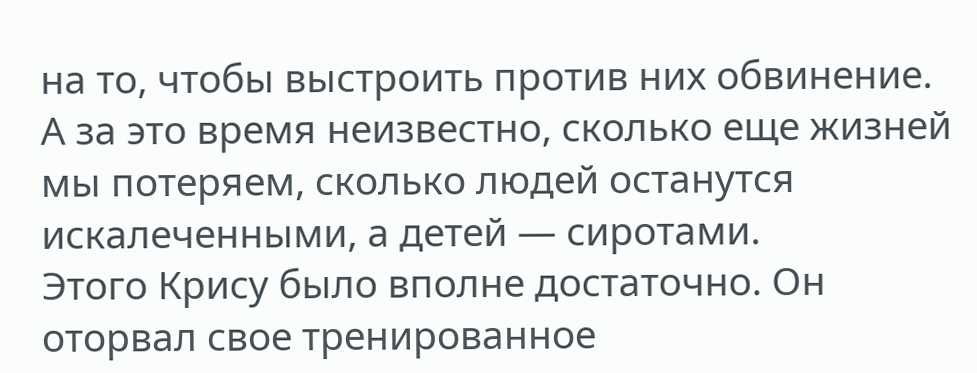на то, чтобы выстроить против них обвинение. А за это время неизвестно, сколько еще жизней мы потеряем, сколько людей останутся искалеченными, а детей — сиротами.
Этого Крису было вполне достаточно. Он оторвал свое тренированное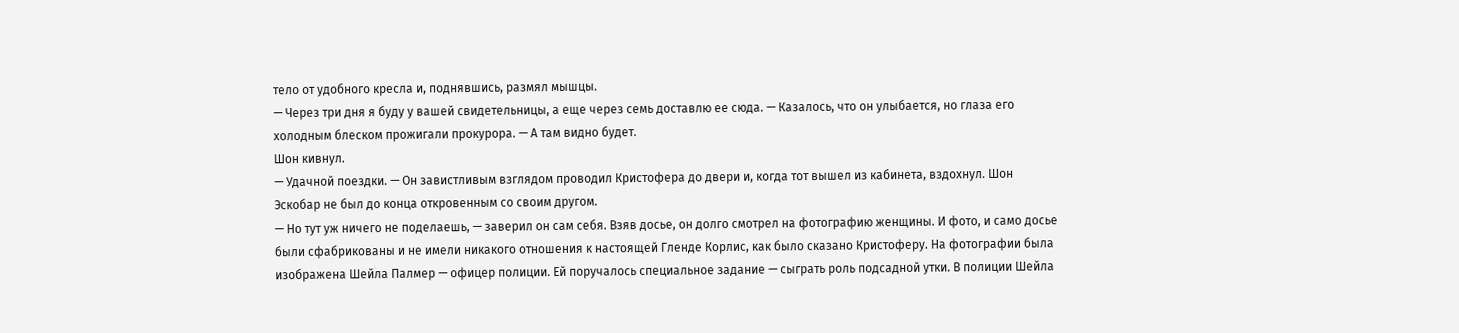тело от удобного кресла и, поднявшись, размял мышцы.
— Через три дня я буду у вашей свидетельницы, а еще через семь доставлю ее сюда. — Казалось, что он улыбается, но глаза его холодным блеском прожигали прокурора. — А там видно будет.
Шон кивнул.
— Удачной поездки. — Он завистливым взглядом проводил Кристофера до двери и, когда тот вышел из кабинета, вздохнул. Шон Эскобар не был до конца откровенным со своим другом.
— Но тут уж ничего не поделаешь, — заверил он сам себя. Взяв досье, он долго смотрел на фотографию женщины. И фото, и само досье были сфабрикованы и не имели никакого отношения к настоящей Гленде Корлис, как было сказано Кристоферу. На фотографии была изображена Шейла Палмер — офицер полиции. Ей поручалось специальное задание — сыграть роль подсадной утки. В полиции Шейла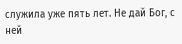служила уже пять лет. Не дай Бог, с ней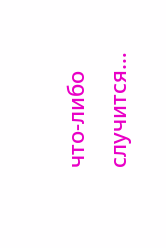что-либо случится…